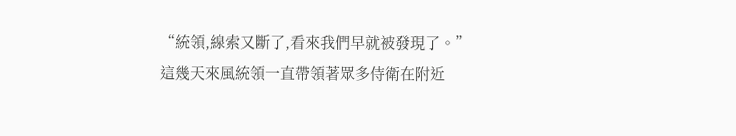“統領,線索又斷了,看來我們早就被發現了。”
這幾天來風統領一直帶領著眾多侍衛在附近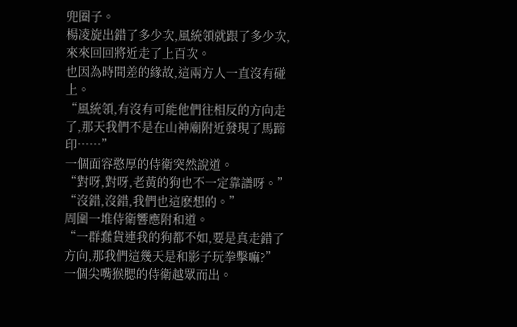兜圈子。
楊凌旋出錯了多少次,風統領就跟了多少次,來來回回將近走了上百次。
也因為時間差的緣故,這兩方人一直沒有碰上。
“風統領,有沒有可能他們往相反的方向走了,那天我們不是在山神廟附近發現了馬蹄印……”
一個面容憨厚的侍衛突然說道。
“對呀,對呀,老黃的狗也不一定靠譜呀。”
“沒錯,沒錯,我們也這麽想的。”
周圍一堆侍衛響應附和道。
“一群蠢貨連我的狗都不如,要是真走錯了方向,那我們這幾天是和影子玩拳擊嘛?”
一個尖嘴猴腮的侍衛越眾而出。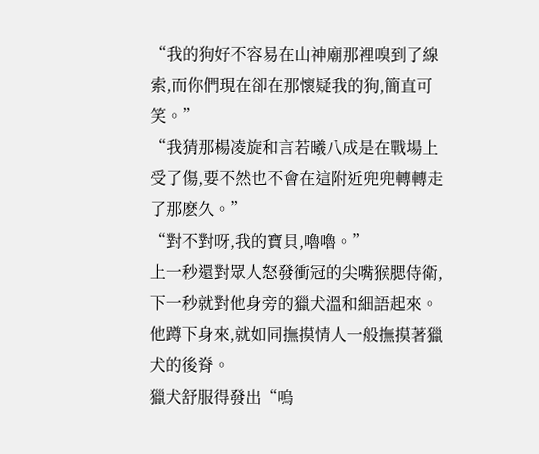“我的狗好不容易在山神廟那裡嗅到了線索,而你們現在卻在那懷疑我的狗,簡直可笑。”
“我猜那楊凌旋和言若曦八成是在戰場上受了傷,要不然也不會在這附近兜兜轉轉走了那麽久。”
“對不對呀,我的寶貝,嚕嚕。”
上一秒還對眾人怒發衝冠的尖嘴猴腮侍衛,下一秒就對他身旁的獵犬溫和細語起來。
他蹲下身來,就如同撫摸情人一般撫摸著獵犬的後脊。
獵犬舒服得發出“嗚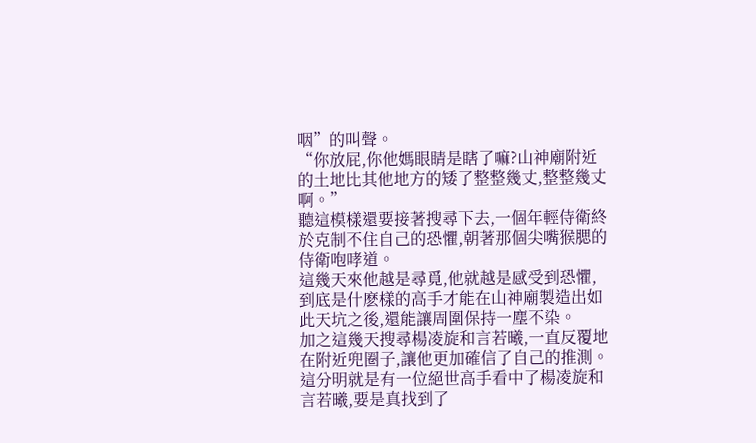咽”的叫聲。
“你放屁,你他媽眼睛是瞎了嘛?山神廟附近的土地比其他地方的矮了整整幾丈,整整幾丈啊。”
聽這模樣還要接著搜尋下去,一個年輕侍衛終於克制不住自己的恐懼,朝著那個尖嘴猴腮的侍衛咆哮道。
這幾天來他越是尋覓,他就越是感受到恐懼,到底是什麽樣的高手才能在山神廟製造出如此天坑之後,還能讓周圍保持一塵不染。
加之這幾天搜尋楊凌旋和言若曦,一直反覆地在附近兜圈子,讓他更加確信了自己的推測。
這分明就是有一位絕世高手看中了楊凌旋和言若曦,要是真找到了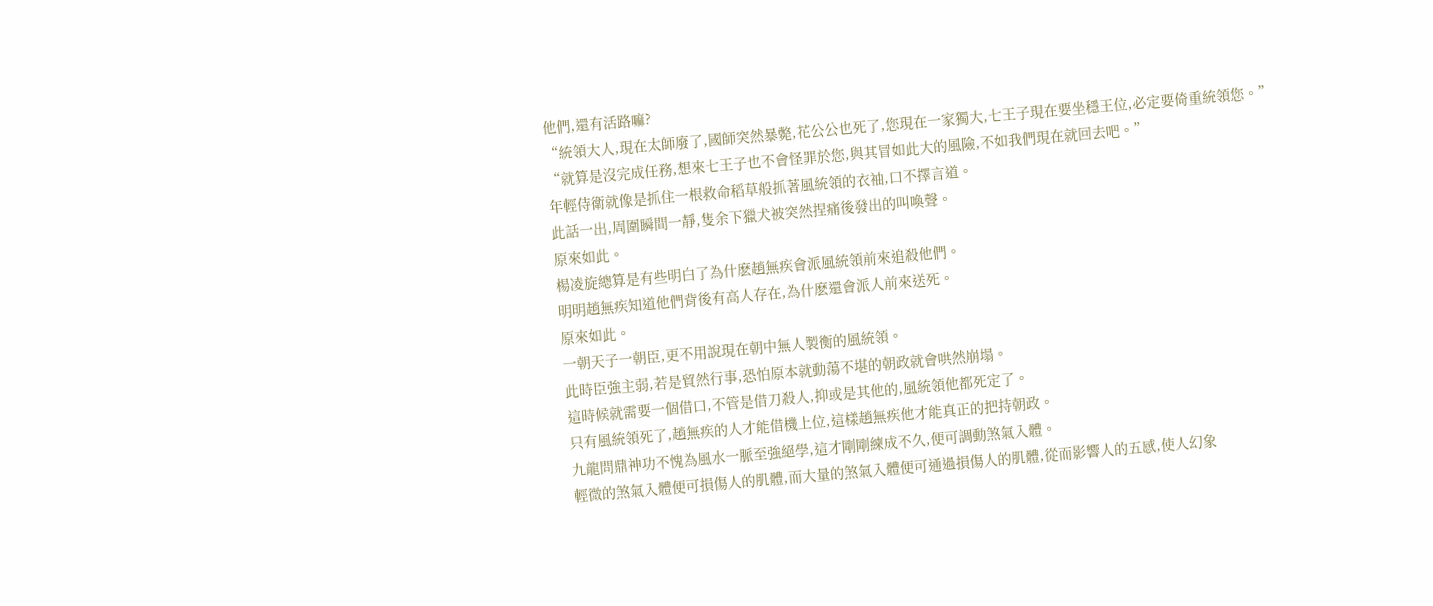他們,還有活路嘛?
“統領大人,現在太師廢了,國師突然暴斃,花公公也死了,您現在一家獨大,七王子現在要坐穩王位,必定要倚重統領您。”
“就算是沒完成任務,想來七王子也不會怪罪於您,與其冒如此大的風險,不如我們現在就回去吧。”
年輕侍衛就像是抓住一根救命稻草般抓著風統領的衣袖,口不擇言道。
此話一出,周圍瞬間一靜,隻余下獵犬被突然捏痛後發出的叫喚聲。
原來如此。
楊凌旋總算是有些明白了為什麽趙無疾會派風統領前來追殺他們。
明明趙無疾知道他們背後有高人存在,為什麽還會派人前來送死。
原來如此。
一朝天子一朝臣,更不用說現在朝中無人製衡的風統領。
此時臣強主弱,若是貿然行事,恐怕原本就動蕩不堪的朝政就會哄然崩塌。
這時候就需要一個借口,不管是借刀殺人,抑或是其他的,風統領他都死定了。
只有風統領死了,趙無疾的人才能借機上位,這樣趙無疾他才能真正的把持朝政。
九龍問鼎神功不愧為風水一脈至強絕學,這才剛剛練成不久,便可調動煞氣入體。
輕微的煞氣入體便可損傷人的肌體,而大量的煞氣入體便可通過損傷人的肌體,從而影響人的五感,使人幻象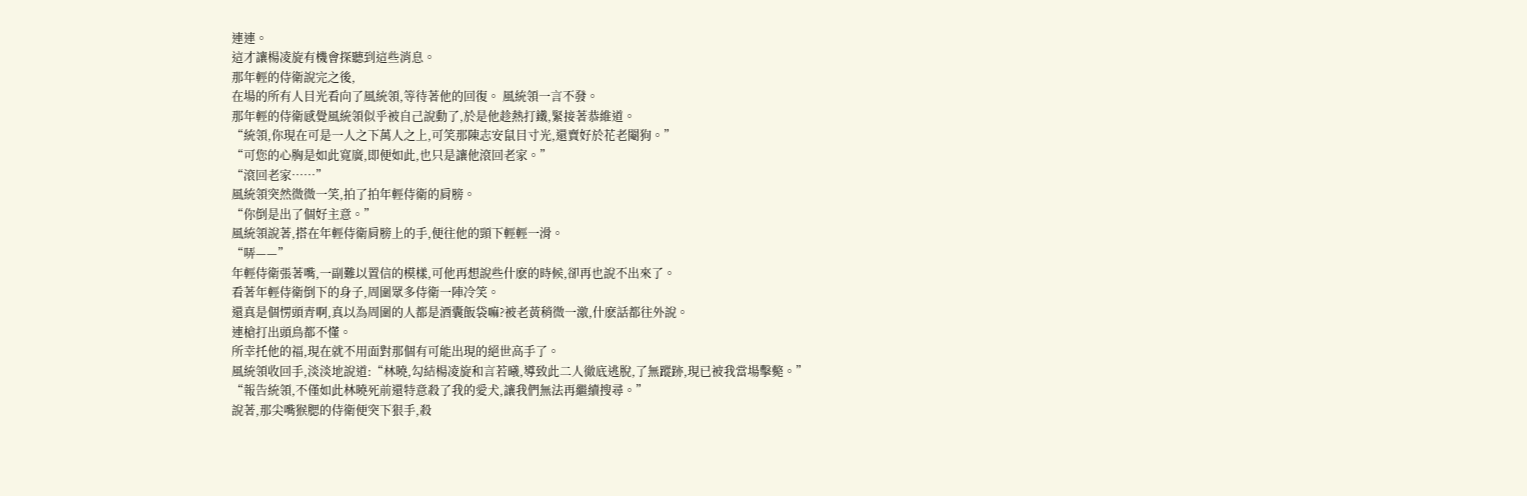連連。
這才讓楊凌旋有機會探聽到這些消息。
那年輕的侍衛說完之後,
在場的所有人目光看向了風統領,等待著他的回復。 風統領一言不發。
那年輕的侍衛感覺風統領似乎被自己說動了,於是他趁熱打鐵,緊接著恭維道。
“統領,你現在可是一人之下萬人之上,可笑那陳志安鼠目寸光,還賣好於花老閹狗。”
“可您的心胸是如此寬廣,即便如此,也只是讓他滾回老家。”
“滾回老家……”
風統領突然微微一笑,拍了拍年輕侍衛的肩膀。
“你倒是出了個好主意。”
風統領說著,搭在年輕侍衛肩膀上的手,便往他的頸下輕輕一滑。
“哢——”
年輕侍衛張著嘴,一副難以置信的模樣,可他再想說些什麽的時候,卻再也說不出來了。
看著年輕侍衛倒下的身子,周圍眾多侍衛一陣冷笑。
還真是個愣頭青啊,真以為周圍的人都是酒囊飯袋嘛?被老黃稍微一激,什麽話都往外說。
連槍打出頭鳥都不懂。
所幸托他的福,現在就不用面對那個有可能出現的絕世高手了。
風統領收回手,淡淡地說道:“林曉,勾結楊凌旋和言若曦,導致此二人徹底逃脫,了無蹤跡,現已被我當場擊斃。”
“報告統領,不僅如此林曉死前還特意殺了我的愛犬,讓我們無法再繼續搜尋。”
說著,那尖嘴猴腮的侍衛便突下狠手,殺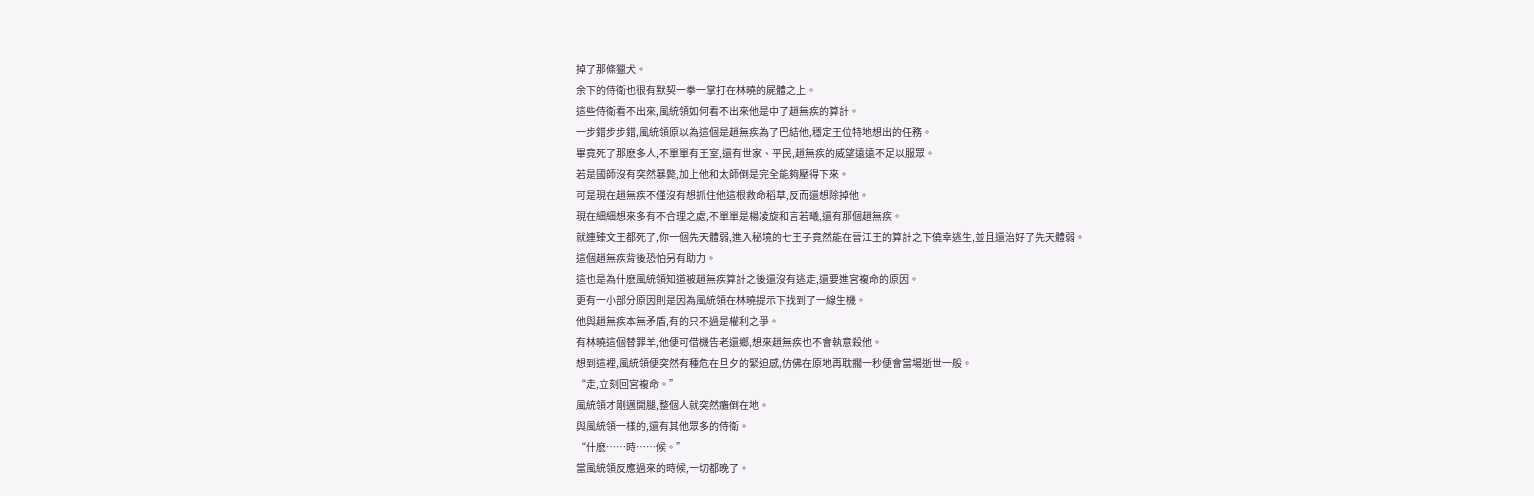掉了那條獵犬。
余下的侍衛也很有默契一拳一掌打在林曉的屍體之上。
這些侍衛看不出來,風統領如何看不出來他是中了趙無疾的算計。
一步錯步步錯,風統領原以為這個是趙無疾為了巴結他,穩定王位特地想出的任務。
畢竟死了那麽多人,不單單有王室,還有世家、平民,趙無疾的威望遠遠不足以服眾。
若是國師沒有突然暴斃,加上他和太師倒是完全能夠壓得下來。
可是現在趙無疾不僅沒有想抓住他這根救命稻草,反而還想除掉他。
現在細細想來多有不合理之處,不單單是楊凌旋和言若曦,還有那個趙無疾。
就連臻文王都死了,你一個先天體弱,進入秘境的七王子竟然能在晉江王的算計之下僥幸逃生,並且還治好了先天體弱。
這個趙無疾背後恐怕另有助力。
這也是為什麽風統領知道被趙無疾算計之後還沒有逃走,還要進宮複命的原因。
更有一小部分原因則是因為風統領在林曉提示下找到了一線生機。
他與趙無疾本無矛盾,有的只不過是權利之爭。
有林曉這個替罪羊,他便可借機告老還鄉,想來趙無疾也不會執意殺他。
想到這裡,風統領便突然有種危在旦夕的緊迫感,仿佛在原地再耽擱一秒便會當場逝世一般。
“走,立刻回宮複命。”
風統領才剛邁開腿,整個人就突然癱倒在地。
與風統領一樣的,還有其他眾多的侍衛。
“什麽……時……候。”
當風統領反應過來的時候,一切都晚了。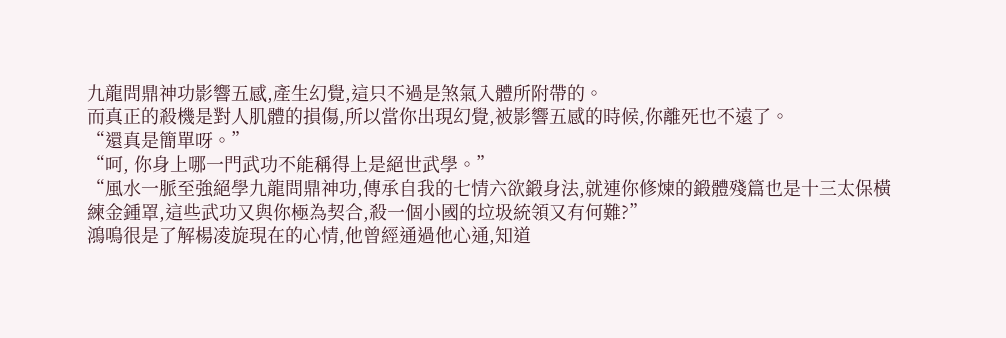九龍問鼎神功影響五感,產生幻覺,這只不過是煞氣入體所附帶的。
而真正的殺機是對人肌體的損傷,所以當你出現幻覺,被影響五感的時候,你離死也不遠了。
“還真是簡單呀。”
“呵, 你身上哪一門武功不能稱得上是絕世武學。”
“風水一脈至強絕學九龍問鼎神功,傳承自我的七情六欲鍛身法,就連你修煉的鍛體殘篇也是十三太保橫練金鍾罩,這些武功又與你極為契合,殺一個小國的垃圾統領又有何難?”
鴻鳴很是了解楊凌旋現在的心情,他曾經通過他心通,知道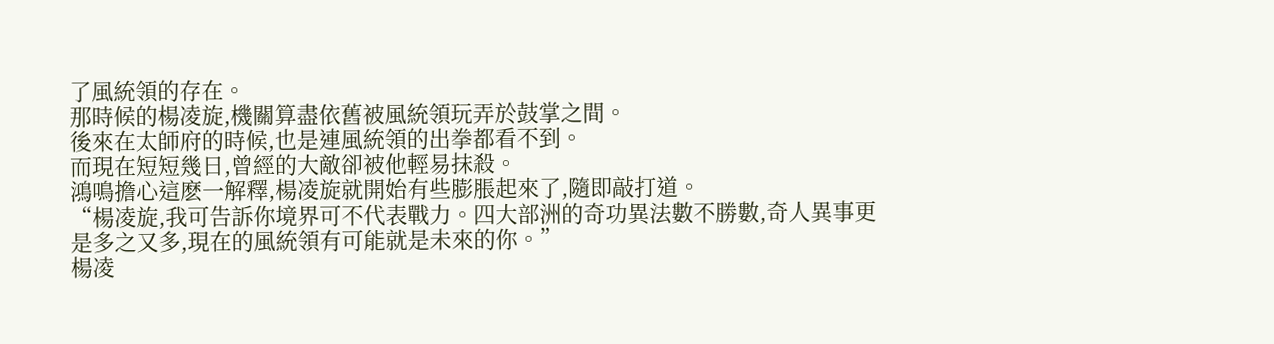了風統領的存在。
那時候的楊凌旋,機關算盡依舊被風統領玩弄於鼓掌之間。
後來在太師府的時候,也是連風統領的出拳都看不到。
而現在短短幾日,曾經的大敵卻被他輕易抹殺。
鴻鳴擔心這麽一解釋,楊凌旋就開始有些膨脹起來了,隨即敲打道。
“楊凌旋,我可告訴你境界可不代表戰力。四大部洲的奇功異法數不勝數,奇人異事更是多之又多,現在的風統領有可能就是未來的你。”
楊凌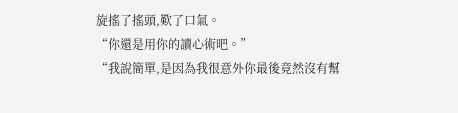旋搖了搖頭,歎了口氣。
“你還是用你的讀心術吧。”
“我說簡單,是因為我很意外你最後竟然沒有幫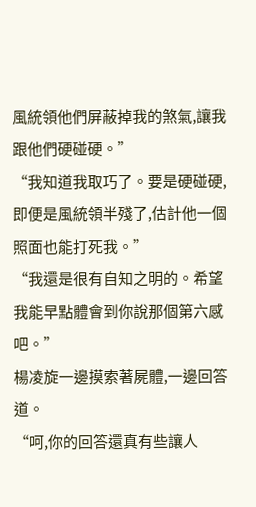風統領他們屏蔽掉我的煞氣,讓我跟他們硬碰硬。”
“我知道我取巧了。要是硬碰硬,即便是風統領半殘了,估計他一個照面也能打死我。”
“我還是很有自知之明的。希望我能早點體會到你說那個第六感吧。”
楊凌旋一邊摸索著屍體,一邊回答道。
“呵,你的回答還真有些讓人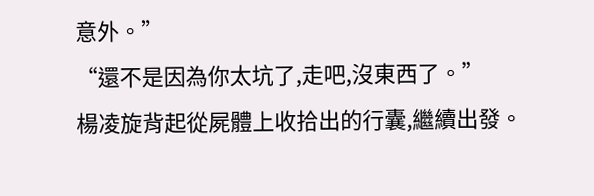意外。”
“還不是因為你太坑了,走吧,沒東西了。”
楊凌旋背起從屍體上收拾出的行囊,繼續出發。